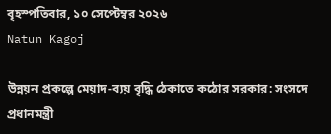বৃহস্পতিবার, ১০ সেপ্টেম্বর ২০২৬
Natun Kagoj

উন্নয়ন প্রকল্পে মেয়াদ-ব্যয় বৃদ্ধি ঠেকাতে কঠোর সরকার: সংসদে প্রধানমন্ত্রী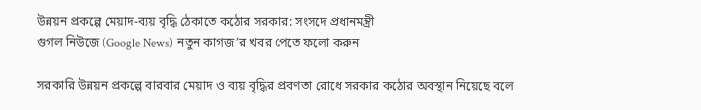উন্নয়ন প্রকল্পে মেয়াদ-ব্যয় বৃদ্ধি ঠেকাতে কঠোর সরকার: সংসদে প্রধানমন্ত্রী
গুগল নিউজে (Google News) নতুন কাগজ’র খবর পেতে ফলো করুন

সরকারি উন্নয়ন প্রকল্পে বারবার মেয়াদ ও ব্যয় বৃদ্ধির প্রবণতা রোধে সরকার কঠোর অবস্থান নিয়েছে বলে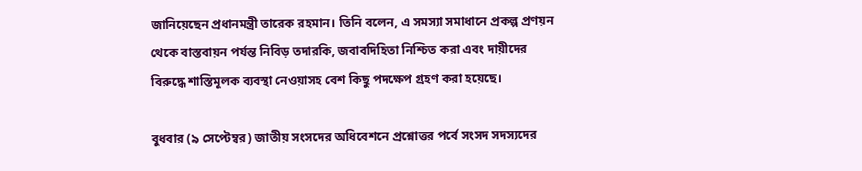জানিয়েছেন প্রধানমন্ত্রী তারেক রহমান। তিনি বলেন, এ সমস্যা সমাধানে প্রকল্প প্রণয়ন থেকে বাস্তবায়ন পর্যন্ত নিবিড় তদারকি, জবাবদিহিতা নিশ্চিত করা এবং দায়ীদের বিরুদ্ধে শাস্তিমূলক ব্যবস্থা নেওয়াসহ বেশ কিছু পদক্ষেপ গ্রহণ করা হয়েছে।

বুধবার (৯ সেপ্টেম্বর) জাতীয় সংসদের অধিবেশনে প্রশ্নোত্তর পর্বে সংসদ সদস্যদের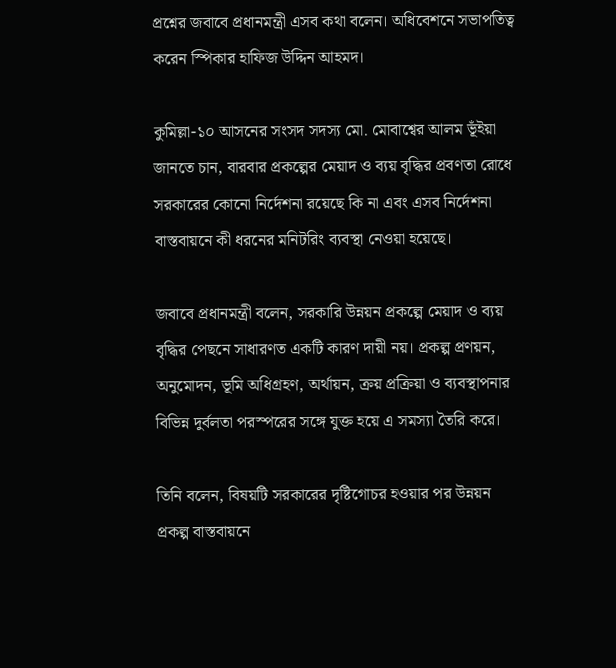প্রশ্নের জবাবে প্রধানমন্ত্রী এসব কথা বলেন। অধিবেশনে সভাপতিত্ব করেন স্পিকার হাফিজ উদ্দিন আহমদ।

কুমিল্লা-১০ আসনের সংসদ সদস্য মো. মোবাশ্বের আলম ভূঁইয়া জানতে চান, বারবার প্রকল্পের মেয়াদ ও ব্যয় বৃদ্ধির প্রবণতা রোধে সরকারের কোনো নির্দেশনা রয়েছে কি না এবং এসব নির্দেশনা বাস্তবায়নে কী ধরনের মনিটরিং ব্যবস্থা নেওয়া হয়েছে।

জবাবে প্রধানমন্ত্রী বলেন, সরকারি উন্নয়ন প্রকল্পে মেয়াদ ও ব্যয় বৃদ্ধির পেছনে সাধারণত একটি কারণ দায়ী নয়। প্রকল্প প্রণয়ন, অনুমোদন, ভূমি অধিগ্রহণ, অর্থায়ন, ক্রয় প্রক্রিয়া ও ব্যবস্থাপনার বিভিন্ন দুর্বলতা পরস্পরের সঙ্গে যুক্ত হয়ে এ সমস্যা তৈরি করে।

তিনি বলেন, বিষয়টি সরকারের দৃষ্টিগোচর হওয়ার পর উন্নয়ন প্রকল্প বাস্তবায়নে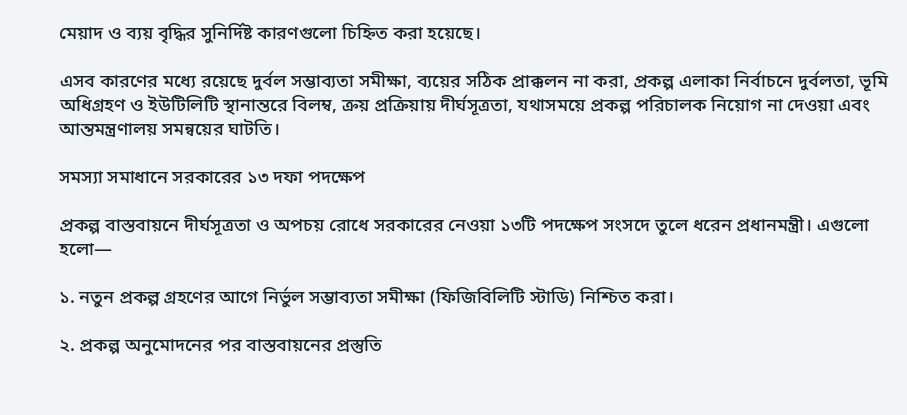মেয়াদ ও ব্যয় বৃদ্ধির সুনির্দিষ্ট কারণগুলো চিহ্নিত করা হয়েছে।

এসব কারণের মধ্যে রয়েছে দুর্বল সম্ভাব্যতা সমীক্ষা, ব্যয়ের সঠিক প্রাক্কলন না করা, প্রকল্প এলাকা নির্বাচনে দুর্বলতা, ভূমি অধিগ্রহণ ও ইউটিলিটি স্থানান্তরে বিলম্ব, ক্রয় প্রক্রিয়ায় দীর্ঘসূত্রতা, যথাসময়ে প্রকল্প পরিচালক নিয়োগ না দেওয়া এবং আন্তমন্ত্রণালয় সমন্বয়ের ঘাটতি।

সমস্যা সমাধানে সরকারের ১৩ দফা পদক্ষেপ

প্রকল্প বাস্তবায়নে দীর্ঘসূত্রতা ও অপচয় রোধে সরকারের নেওয়া ১৩টি পদক্ষেপ সংসদে তুলে ধরেন প্রধানমন্ত্রী। এগুলো হলো—

১. নতুন প্রকল্প গ্রহণের আগে নির্ভুল সম্ভাব্যতা সমীক্ষা (ফিজিবিলিটি স্টাডি) নিশ্চিত করা।

২. প্রকল্প অনুমোদনের পর বাস্তবায়নের প্রস্তুতি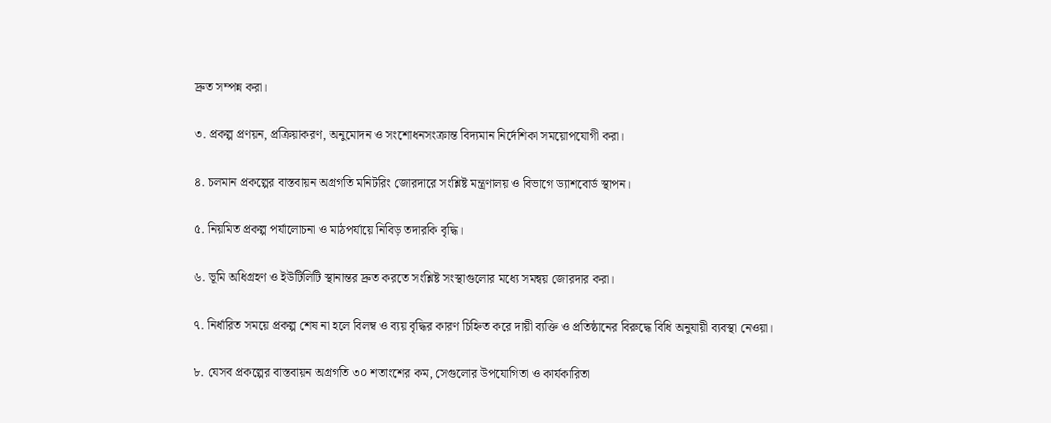দ্রুত সম্পন্ন করা।

৩. প্রকল্প প্রণয়ন, প্রক্রিয়াকরণ, অনুমোদন ও সংশোধনসংক্রান্ত বিদ্যমান নির্দেশিকা সময়োপযোগী করা।

৪. চলমান প্রকল্পের বাস্তবায়ন অগ্রগতি মনিটরিং জোরদারে সংশ্লিষ্ট মন্ত্রণালয় ও বিভাগে ড্যাশবোর্ড স্থাপন।

৫. নিয়মিত প্রকল্প পর্যালোচনা ও মাঠপর্যায়ে নিবিড় তদারকি বৃদ্ধি।

৬. ভূমি অধিগ্রহণ ও ইউটিলিটি স্থানান্তর দ্রুত করতে সংশ্লিষ্ট সংস্থাগুলোর মধ্যে সমন্বয় জোরদার করা।

৭. নির্ধারিত সময়ে প্রকল্প শেষ না হলে বিলম্ব ও ব্যয় বৃদ্ধির কারণ চিহ্নিত করে দায়ী ব্যক্তি ও প্রতিষ্ঠানের বিরুদ্ধে বিধি অনুযায়ী ব্যবস্থা নেওয়া।

৮. যেসব প্রকল্পের বাস্তবায়ন অগ্রগতি ৩০ শতাংশের কম, সেগুলোর উপযোগিতা ও কার্যকারিতা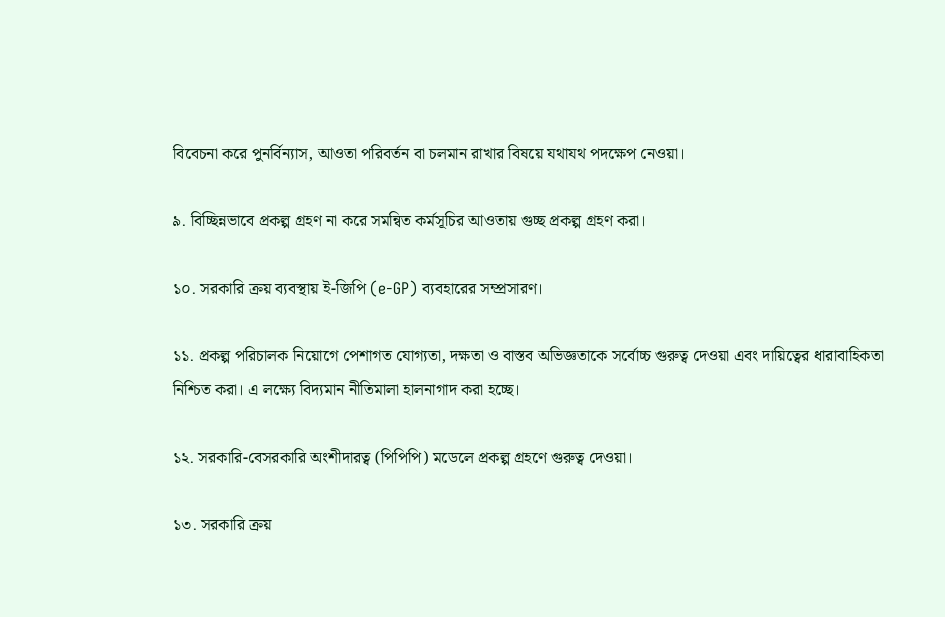বিবেচনা করে পুনর্বিন্যাস, আওতা পরিবর্তন বা চলমান রাখার বিষয়ে যথাযথ পদক্ষেপ নেওয়া।

৯. বিচ্ছিন্নভাবে প্রকল্প গ্রহণ না করে সমন্বিত কর্মসূচির আওতায় গুচ্ছ প্রকল্প গ্রহণ করা।

১০. সরকারি ক্রয় ব্যবস্থায় ই-জিপি (e-GP) ব্যবহারের সম্প্রসারণ।

১১. প্রকল্প পরিচালক নিয়োগে পেশাগত যোগ্যতা, দক্ষতা ও বাস্তব অভিজ্ঞতাকে সর্বোচ্চ গুরুত্ব দেওয়া এবং দায়িত্বের ধারাবাহিকতা নিশ্চিত করা। এ লক্ষ্যে বিদ্যমান নীতিমালা হালনাগাদ করা হচ্ছে।

১২. সরকারি-বেসরকারি অংশীদারত্ব (পিপিপি) মডেলে প্রকল্প গ্রহণে গুরুত্ব দেওয়া।

১৩. সরকারি ক্রয়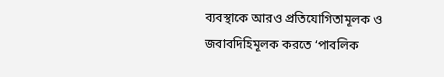ব্যবস্থাকে আরও প্রতিযোগিতামূলক ও জবাবদিহিমূলক করতে ‘পাবলিক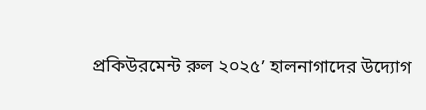প্রকিউরমেন্ট রুল ২০২৫’ হালনাগাদের উদ্যোগ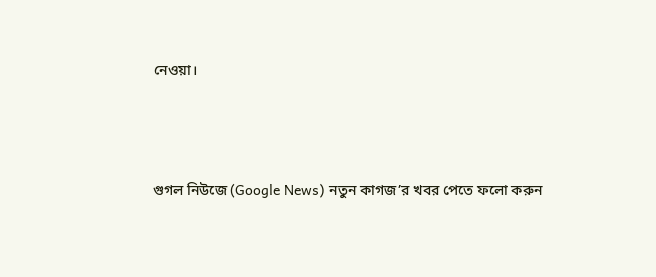নেওয়া।



গুগল নিউজে (Google News) নতুন কাগজ’র খবর পেতে ফলো করুন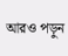আরও পড়ুন